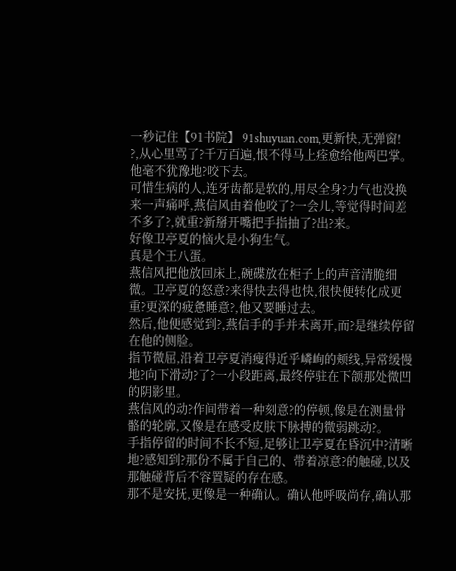一秒记住【91书院】 91shuyuan.com,更新快,无弹窗!
?,从心里骂了?千万百遍,恨不得马上痊愈给他两巴掌。
他毫不犹豫地?咬下去。
可惜生病的人,连牙齿都是软的,用尽全身?力气也没换来一声痛呼,燕信风由着他咬了?一会儿,等觉得时间差不多了?,就重?新掰开嘴把手指抽了?出?来。
好像卫亭夏的恼火是小狗生气。
真是个王八蛋。
燕信风把他放回床上,碗碟放在柜子上的声音清脆细微。卫亭夏的怒意?来得快去得也快,很快便转化成更重?更深的疲惫睡意?,他又要睡过去。
然后,他便感觉到?,燕信手的手并未离开,而?是继续停留在他的侧脸。
指节微屈,沿着卫亭夏消瘦得近乎嶙峋的颊线,异常缓慢地?向下滑动?了?一小段距离,最终停驻在下颌那处微凹的阴影里。
燕信风的动?作间带着一种刻意?的停顿,像是在测量骨骼的轮廓,又像是在感受皮肤下脉搏的微弱跳动?。
手指停留的时间不长不短,足够让卫亭夏在昏沉中?清晰地?感知到?那份不属于自己的、带着凉意?的触碰,以及那触碰背后不容置疑的存在感。
那不是安抚,更像是一种确认。确认他呼吸尚存,确认那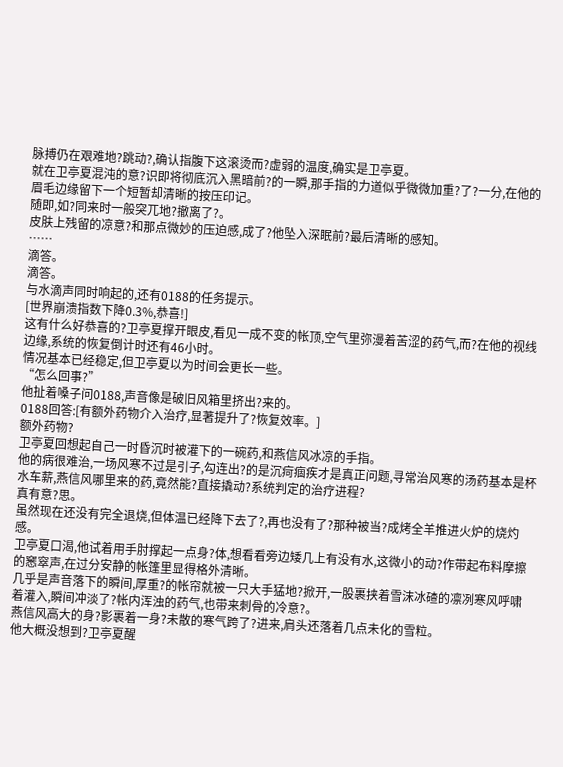脉搏仍在艰难地?跳动?,确认指腹下这滚烫而?虚弱的温度,确实是卫亭夏。
就在卫亭夏混沌的意?识即将彻底沉入黑暗前?的一瞬,那手指的力道似乎微微加重?了?一分,在他的眉毛边缘留下一个短暂却清晰的按压印记。
随即,如?同来时一般突兀地?撤离了?。
皮肤上残留的凉意?和那点微妙的压迫感,成了?他坠入深眠前?最后清晰的感知。
……
滴答。
滴答。
与水滴声同时响起的,还有0188的任务提示。
[世界崩溃指数下降0.3%,恭喜!]
这有什么好恭喜的?卫亭夏撑开眼皮,看见一成不变的帐顶,空气里弥漫着苦涩的药气,而?在他的视线边缘,系统的恢复倒计时还有46小时。
情况基本已经稳定,但卫亭夏以为时间会更长一些。
“怎么回事?”
他扯着嗓子问0188,声音像是破旧风箱里挤出?来的。
0188回答:[有额外药物介入治疗,显著提升了?恢复效率。]
额外药物?
卫亭夏回想起自己一时昏沉时被灌下的一碗药,和燕信风冰凉的手指。
他的病很难治,一场风寒不过是引子,勾连出?的是沉疴痼疾才是真正问题,寻常治风寒的汤药基本是杯水车薪,燕信风哪里来的药,竟然能?直接撬动?系统判定的治疗进程?
真有意?思。
虽然现在还没有完全退烧,但体温已经降下去了?,再也没有了?那种被当?成烤全羊推进火炉的烧灼感。
卫亭夏口渴,他试着用手肘撑起一点身?体,想看看旁边矮几上有没有水,这微小的动?作带起布料摩擦的窸窣声,在过分安静的帐篷里显得格外清晰。
几乎是声音落下的瞬间,厚重?的帐帘就被一只大手猛地?掀开,一股裹挟着雪沫冰碴的凛冽寒风呼啸着灌入,瞬间冲淡了?帐内浑浊的药气,也带来刺骨的冷意?。
燕信风高大的身?影裹着一身?未散的寒气跨了?进来,肩头还落着几点未化的雪粒。
他大概没想到?卫亭夏醒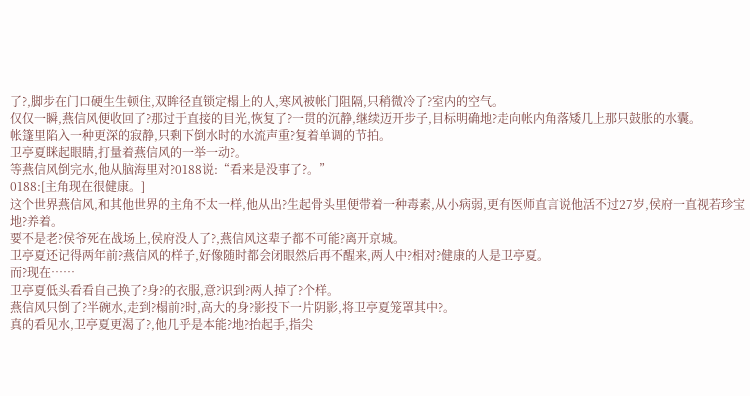了?,脚步在门口硬生生顿住,双眸径直锁定榻上的人,寒风被帐门阻隔,只稍微冷了?室内的空气。
仅仅一瞬,燕信风便收回了?那过于直接的目光,恢复了?一贯的沉静,继续迈开步子,目标明确地?走向帐内角落矮几上那只鼓胀的水囊。
帐篷里陷入一种更深的寂静,只剩下倒水时的水流声重?复着单调的节拍。
卫亭夏眯起眼睛,打量着燕信风的一举一动?。
等燕信风倒完水,他从脑海里对?0188说:“看来是没事了?。”
0188:[主角现在很健康。]
这个世界燕信风,和其他世界的主角不太一样,他从出?生起骨头里便带着一种毒素,从小病弱,更有医师直言说他活不过27岁,侯府一直视若珍宝地?养着。
要不是老?侯爷死在战场上,侯府没人了?,燕信风这辈子都不可能?离开京城。
卫亭夏还记得两年前?燕信风的样子,好像随时都会闭眼然后再不醒来,两人中?相对?健康的人是卫亭夏。
而?现在……
卫亭夏低头看看自己换了?身?的衣服,意?识到?两人掉了?个样。
燕信风只倒了?半碗水,走到?榻前?时,高大的身?影投下一片阴影,将卫亭夏笼罩其中?。
真的看见水,卫亭夏更渴了?,他几乎是本能?地?抬起手,指尖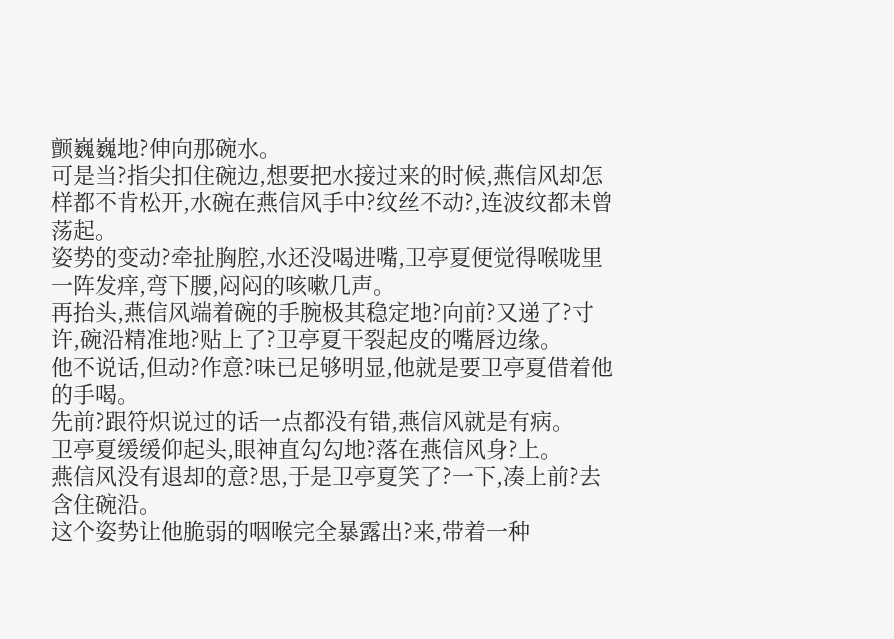颤巍巍地?伸向那碗水。
可是当?指尖扣住碗边,想要把水接过来的时候,燕信风却怎样都不肯松开,水碗在燕信风手中?纹丝不动?,连波纹都未曾荡起。
姿势的变动?牵扯胸腔,水还没喝进嘴,卫亭夏便觉得喉咙里一阵发痒,弯下腰,闷闷的咳嗽几声。
再抬头,燕信风端着碗的手腕极其稳定地?向前?又递了?寸许,碗沿精准地?贴上了?卫亭夏干裂起皮的嘴唇边缘。
他不说话,但动?作意?味已足够明显,他就是要卫亭夏借着他的手喝。
先前?跟符炽说过的话一点都没有错,燕信风就是有病。
卫亭夏缓缓仰起头,眼神直勾勾地?落在燕信风身?上。
燕信风没有退却的意?思,于是卫亭夏笑了?一下,凑上前?去含住碗沿。
这个姿势让他脆弱的咽喉完全暴露出?来,带着一种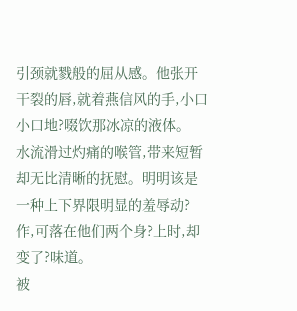引颈就戮般的屈从感。他张开干裂的唇,就着燕信风的手,小口小口地?啜饮那冰凉的液体。
水流滑过灼痛的喉管,带来短暂却无比清晰的抚慰。明明该是一种上下界限明显的羞辱动?作,可落在他们两个身?上时,却变了?味道。
被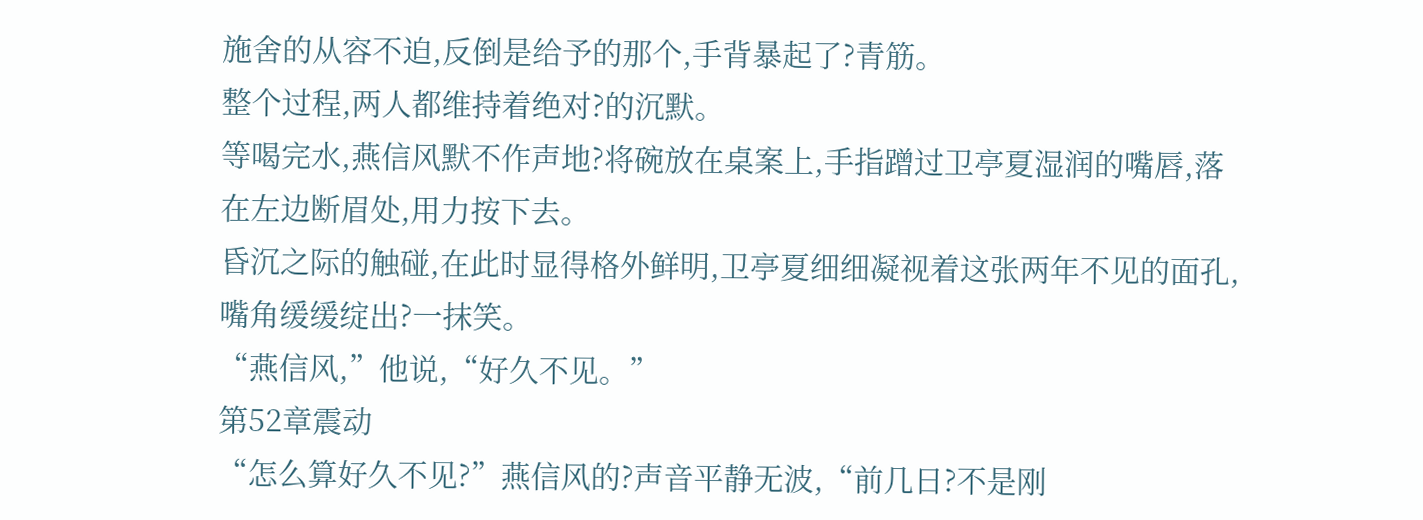施舍的从容不迫,反倒是给予的那个,手背暴起了?青筋。
整个过程,两人都维持着绝对?的沉默。
等喝完水,燕信风默不作声地?将碗放在桌案上,手指蹭过卫亭夏湿润的嘴唇,落在左边断眉处,用力按下去。
昏沉之际的触碰,在此时显得格外鲜明,卫亭夏细细凝视着这张两年不见的面孔,嘴角缓缓绽出?一抹笑。
“燕信风,”他说,“好久不见。”
第52章震动
“怎么算好久不见?”燕信风的?声音平静无波,“前几日?不是刚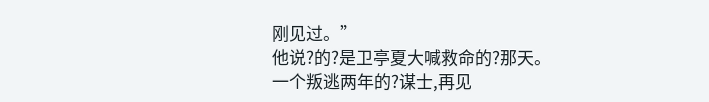刚见过。”
他说?的?是卫亭夏大喊救命的?那天。
一个叛逃两年的?谋士,再见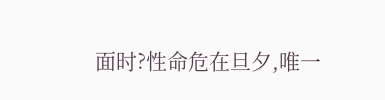面时?性命危在旦夕,唯一